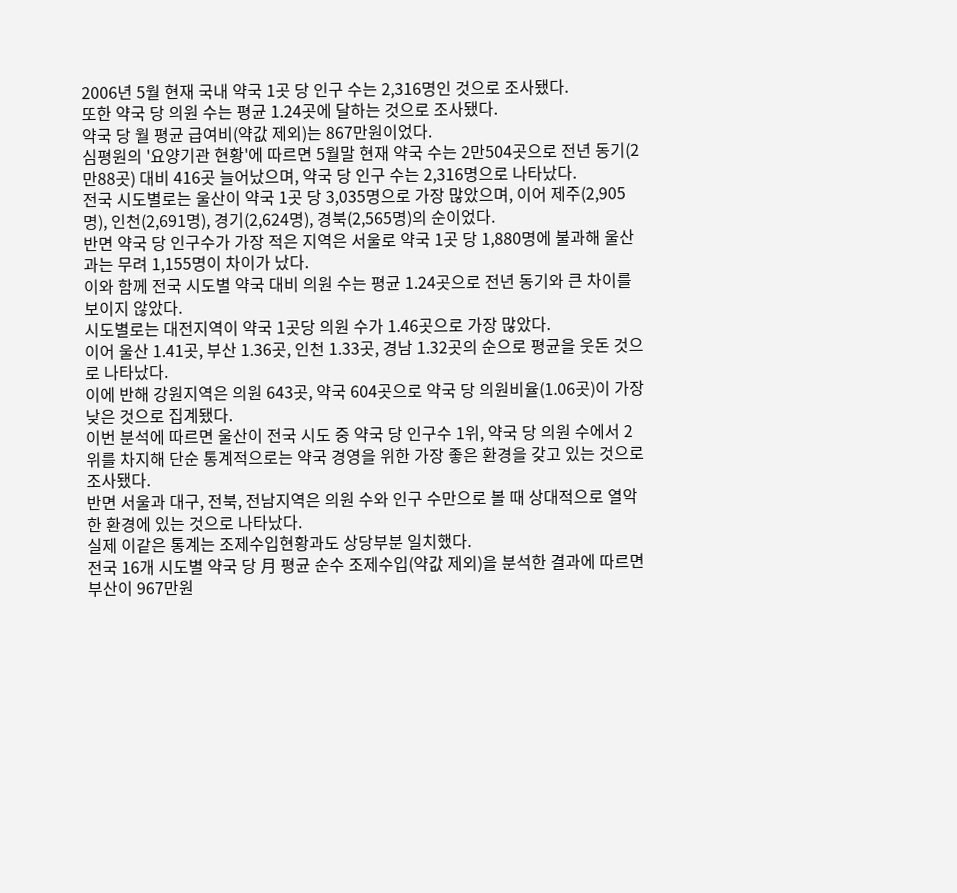2006년 5월 현재 국내 약국 1곳 당 인구 수는 2,316명인 것으로 조사됐다.
또한 약국 당 의원 수는 평균 1.24곳에 달하는 것으로 조사됐다.
약국 당 월 평균 급여비(약값 제외)는 867만원이었다.
심평원의 '요양기관 현황'에 따르면 5월말 현재 약국 수는 2만504곳으로 전년 동기(2만88곳) 대비 416곳 늘어났으며, 약국 당 인구 수는 2,316명으로 나타났다.
전국 시도별로는 울산이 약국 1곳 당 3,035명으로 가장 많았으며, 이어 제주(2,905명), 인천(2,691명), 경기(2,624명), 경북(2,565명)의 순이었다.
반면 약국 당 인구수가 가장 적은 지역은 서울로 약국 1곳 당 1,880명에 불과해 울산과는 무려 1,155명이 차이가 났다.
이와 함께 전국 시도별 약국 대비 의원 수는 평균 1.24곳으로 전년 동기와 큰 차이를 보이지 않았다.
시도별로는 대전지역이 약국 1곳당 의원 수가 1.46곳으로 가장 많았다.
이어 울산 1.41곳, 부산 1.36곳, 인천 1.33곳, 경남 1.32곳의 순으로 평균을 웃돈 것으로 나타났다.
이에 반해 강원지역은 의원 643곳, 약국 604곳으로 약국 당 의원비율(1.06곳)이 가장 낮은 것으로 집계됐다.
이번 분석에 따르면 울산이 전국 시도 중 약국 당 인구수 1위, 약국 당 의원 수에서 2위를 차지해 단순 통계적으로는 약국 경영을 위한 가장 좋은 환경을 갖고 있는 것으로 조사됐다.
반면 서울과 대구, 전북, 전남지역은 의원 수와 인구 수만으로 볼 때 상대적으로 열악한 환경에 있는 것으로 나타났다.
실제 이같은 통계는 조제수입현황과도 상당부분 일치했다.
전국 16개 시도별 약국 당 月 평균 순수 조제수입(약값 제외)을 분석한 결과에 따르면 부산이 967만원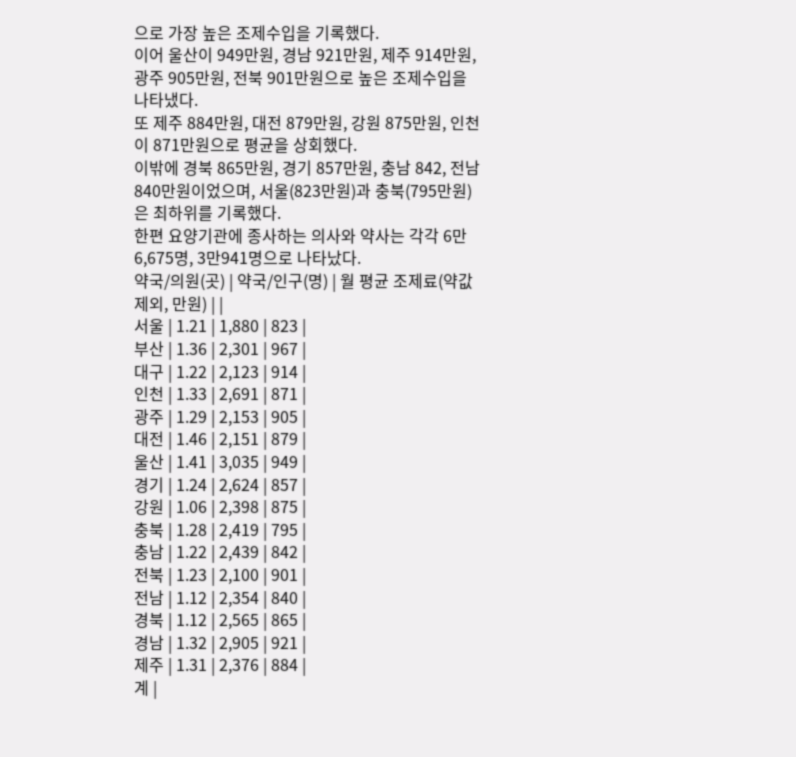으로 가장 높은 조제수입을 기록했다.
이어 울산이 949만원, 경남 921만원, 제주 914만원, 광주 905만원, 전북 901만원으로 높은 조제수입을 나타냈다.
또 제주 884만원, 대전 879만원, 강원 875만원, 인천이 871만원으로 평균을 상회했다.
이밖에 경북 865만원, 경기 857만원, 충남 842, 전남 840만원이었으며, 서울(823만원)과 충북(795만원)은 최하위를 기록했다.
한편 요양기관에 종사하는 의사와 약사는 각각 6만6,675명, 3만941명으로 나타났다.
약국/의원(곳) | 약국/인구(명) | 월 평균 조제료(약값제외, 만원) | |
서울 | 1.21 | 1,880 | 823 |
부산 | 1.36 | 2,301 | 967 |
대구 | 1.22 | 2,123 | 914 |
인천 | 1.33 | 2,691 | 871 |
광주 | 1.29 | 2,153 | 905 |
대전 | 1.46 | 2,151 | 879 |
울산 | 1.41 | 3,035 | 949 |
경기 | 1.24 | 2,624 | 857 |
강원 | 1.06 | 2,398 | 875 |
충북 | 1.28 | 2,419 | 795 |
충남 | 1.22 | 2,439 | 842 |
전북 | 1.23 | 2,100 | 901 |
전남 | 1.12 | 2,354 | 840 |
경북 | 1.12 | 2,565 | 865 |
경남 | 1.32 | 2,905 | 921 |
제주 | 1.31 | 2,376 | 884 |
계 |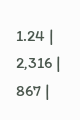1.24 | 2,316 | 867 |